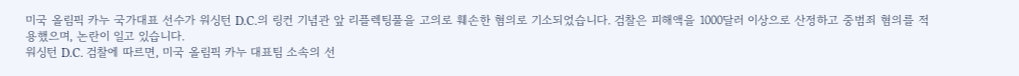미국 올림픽 카누 국가대표 선수가 워싱턴 D.C.의 링컨 기념관 앞 리플렉팅풀을 고의로 훼손한 혐의로 기소되었습니다. 검찰은 피해액을 1000달러 이상으로 산정하고 중범죄 혐의를 적용했으며, 논란이 일고 있습니다.
워싱턴 D.C. 검찰에 따르면, 미국 올림픽 카누 대표팀 소속의 선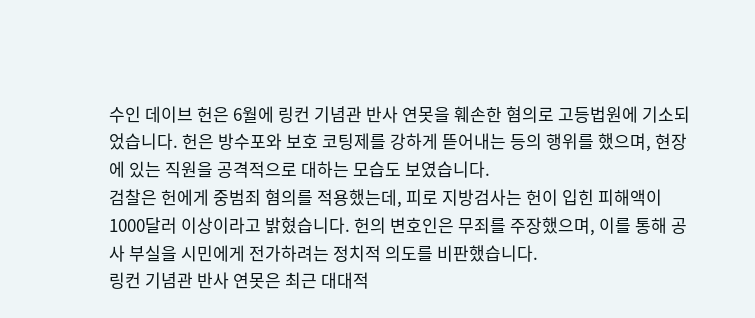수인 데이브 헌은 6월에 링컨 기념관 반사 연못을 훼손한 혐의로 고등법원에 기소되었습니다. 헌은 방수포와 보호 코팅제를 강하게 뜯어내는 등의 행위를 했으며, 현장에 있는 직원을 공격적으로 대하는 모습도 보였습니다.
검찰은 헌에게 중범죄 혐의를 적용했는데, 피로 지방검사는 헌이 입힌 피해액이 1000달러 이상이라고 밝혔습니다. 헌의 변호인은 무죄를 주장했으며, 이를 통해 공사 부실을 시민에게 전가하려는 정치적 의도를 비판했습니다.
링컨 기념관 반사 연못은 최근 대대적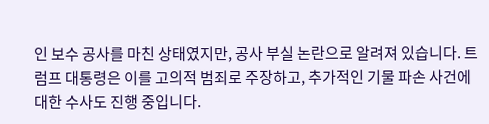인 보수 공사를 마친 상태였지만, 공사 부실 논란으로 알려져 있습니다. 트럼프 대통령은 이를 고의적 범죄로 주장하고, 추가적인 기물 파손 사건에 대한 수사도 진행 중입니다.